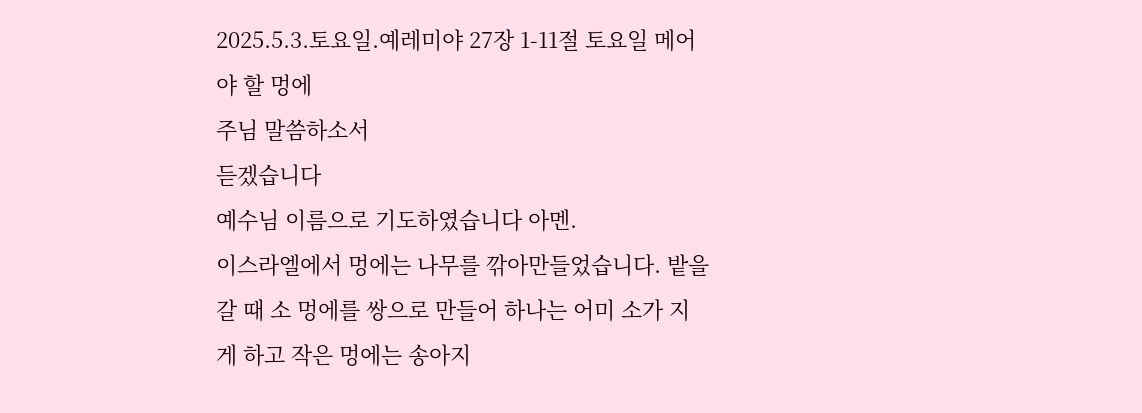2025.5.3.토요일.예레미야 27장 1-11절 토요일 메어야 할 멍에
주님 말씀하소서
듣겠습니다
예수님 이름으로 기도하였습니다 아멘.
이스라엘에서 멍에는 나무를 깎아만들었습니다. 밭을 갈 때 소 멍에를 쌍으로 만들어 하나는 어미 소가 지게 하고 작은 멍에는 송아지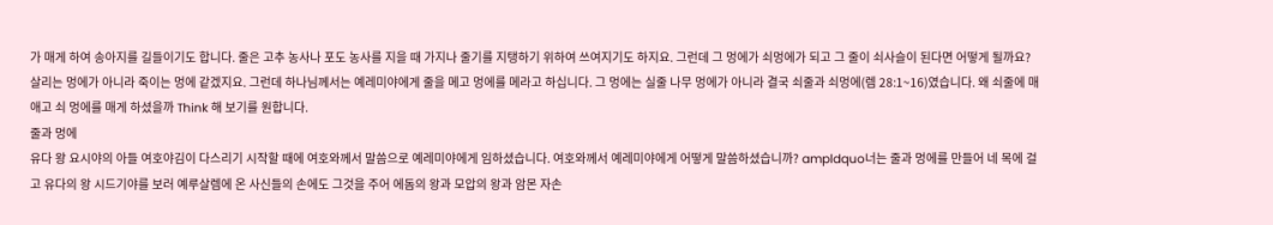가 매게 하여 송아지를 길들이기도 합니다. 줄은 고추 농사나 포도 농사를 지을 때 가지나 줄기를 지탱하기 위하여 쓰여지기도 하지요. 그런데 그 멍에가 쇠멍에가 되고 그 줄이 쇠사슬이 된다면 어떻게 될까요? 살리는 멍에가 아니라 죽이는 멍에 같겠지요. 그런데 하나님께서는 예레미야에게 줄을 메고 멍에를 메라고 하십니다. 그 멍에는 실줄 나무 멍에가 아니라 결국 쇠줄과 쇠멍에(렘 28:1~16)였습니다. 왜 쇠줄에 매애고 쇠 멍에를 매게 하셨을까 Think 해 보기를 원합니다.
줄과 멍에
유다 왕 요시야의 아들 여호야김이 다스리기 시작할 때에 여호와께서 말씀으로 예레미야에게 임하셨습니다. 여호와께서 예레미야에게 어떻게 말씀하셨습니까? ampldquo너는 줄과 멍에를 만들어 네 목에 걸고 유다의 왕 시드기야를 보러 예루살렘에 온 사신들의 손에도 그것을 주어 에돔의 왕과 모압의 왕과 암몬 자손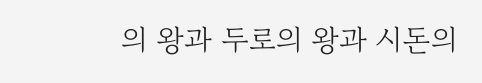의 왕과 두로의 왕과 시돈의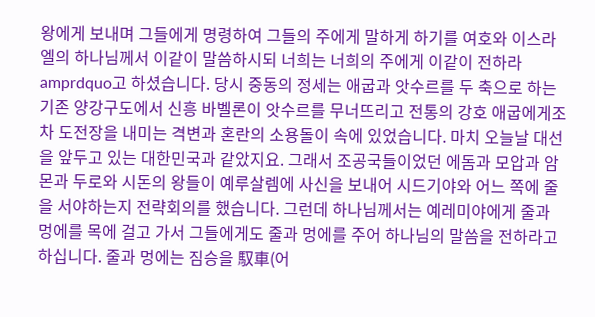왕에게 보내며 그들에게 명령하여 그들의 주에게 말하게 하기를 여호와 이스라엘의 하나님께서 이같이 말씀하시되 너희는 너희의 주에게 이같이 전하라amprdquo고 하셨습니다. 당시 중동의 정세는 애굽과 앗수르를 두 축으로 하는 기존 양강구도에서 신흥 바벨론이 앗수르를 무너뜨리고 전통의 강호 애굽에게조차 도전장을 내미는 격변과 혼란의 소용돌이 속에 있었습니다. 마치 오늘날 대선을 앞두고 있는 대한민국과 같았지요. 그래서 조공국들이었던 에돔과 모압과 암몬과 두로와 시돈의 왕들이 예루살렘에 사신을 보내어 시드기야와 어느 쪽에 줄을 서야하는지 전략회의를 했습니다. 그런데 하나님께서는 예레미야에게 줄과 멍에를 목에 걸고 가서 그들에게도 줄과 멍에를 주어 하나님의 말씀을 전하라고 하십니다. 줄과 멍에는 짐승을 馭車(어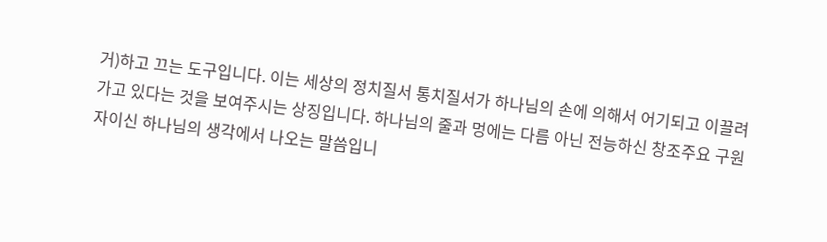거)하고 끄는 도구입니다. 이는 세상의 정치질서 통치질서가 하나님의 손에 의해서 어기되고 이끌려 가고 있다는 것을 보여주시는 상징입니다. 하나님의 줄과 멍에는 다름 아닌 전능하신 창조주요 구원자이신 하나님의 생각에서 나오는 말씀입니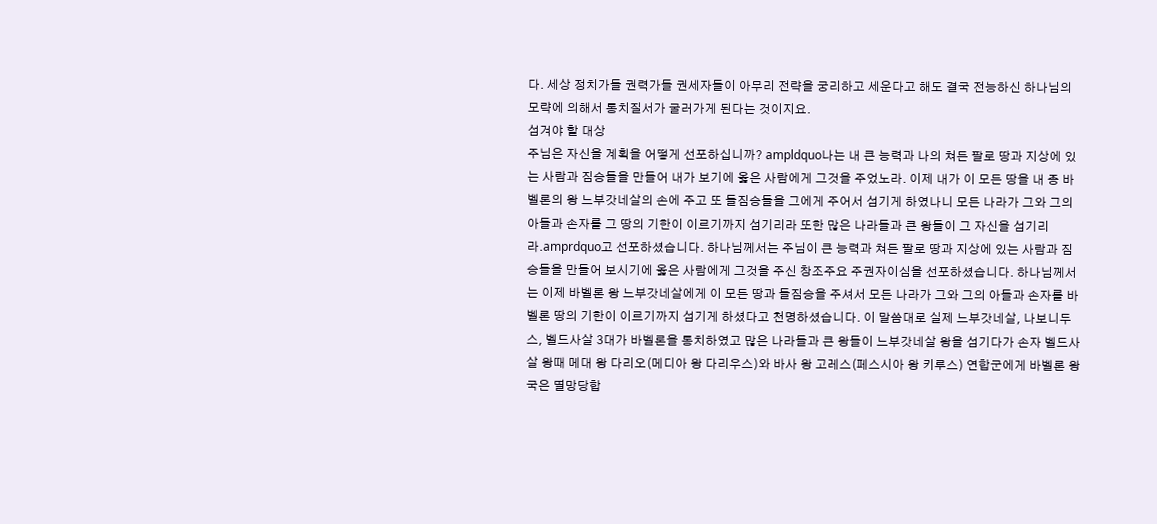다. 세상 정치가들 권력가들 권세자들이 아무리 전략을 궁리하고 세운다고 해도 결국 전능하신 하나님의 모략에 의해서 통치질서가 굴러가게 된다는 것이지요.
섬겨야 할 대상
주님은 자신을 계획을 어떻게 선포하십니까? ampldquo나는 내 큰 능력과 나의 쳐든 팔로 땅과 지상에 있는 사람과 짐승들을 만들어 내가 보기에 옳은 사람에게 그것을 주었노라. 이제 내가 이 모든 땅을 내 종 바벨론의 왕 느부갓네살의 손에 주고 또 들짐승들을 그에게 주어서 섬기게 하였나니 모든 나라가 그와 그의 아들과 손자를 그 땅의 기한이 이르기까지 섬기리라 또한 많은 나라들과 큰 왕들이 그 자신을 섬기리라.amprdquo고 선포하셨습니다. 하나님께서는 주님이 큰 능력과 쳐든 팔로 땅과 지상에 있는 사람과 짐승들을 만들어 보시기에 옳은 사람에게 그것을 주신 창조주요 주권자이심을 선포하셨습니다. 하나님께서는 이제 바벨론 왕 느부갓네살에게 이 모든 땅과 들짐승을 주셔서 모든 나라가 그와 그의 아들과 손자를 바벨론 땅의 기한이 이르기까지 섬기게 하셨다고 천명하셨습니다. 이 말씀대로 실제 느부갓네살, 나보니두스, 벨드사살 3대가 바벨론을 통치하였고 많은 나라들과 큰 왕들이 느부갓네살 왕을 섬기다가 손자 벨드사살 왕때 메대 왕 다리오(메디아 왕 다리우스)와 바사 왕 고레스(페스시아 왕 키루스) 연합군에게 바벨론 왕국은 멸망당합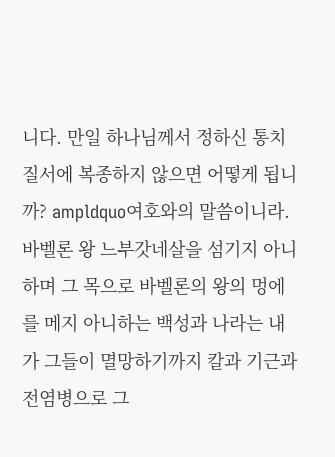니다. 만일 하나님께서 정하신 통치질서에 복종하지 않으면 어떻게 됩니까? ampldquo여호와의 말씀이니라. 바벨론 왕 느부갓네살을 섬기지 아니하며 그 목으로 바벨론의 왕의 멍에를 메지 아니하는 백성과 나라는 내가 그들이 멸망하기까지 칼과 기근과 전염병으로 그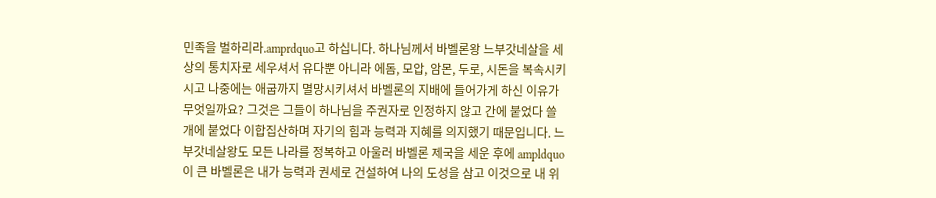민족을 벌하리라.amprdquo고 하십니다. 하나님께서 바벨론왕 느부갓네살을 세상의 통치자로 세우셔서 유다뿐 아니라 에돔, 모압, 암몬, 두로, 시돈을 복속시키시고 나중에는 애굽까지 멸망시키셔서 바벨론의 지배에 들어가게 하신 이유가 무엇일까요? 그것은 그들이 하나님을 주권자로 인정하지 않고 간에 붙었다 쓸개에 붙었다 이합집산하며 자기의 힘과 능력과 지혜를 의지했기 때문입니다. 느부갓네살왕도 모든 나라를 정복하고 아울러 바벨론 제국을 세운 후에 ampldquo이 큰 바벨론은 내가 능력과 권세로 건설하여 나의 도성을 삼고 이것으로 내 위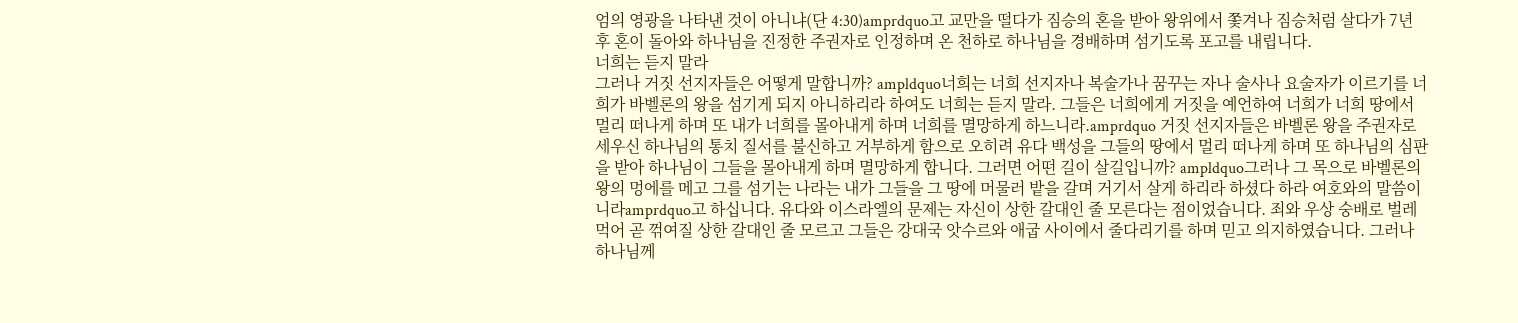엄의 영광을 나타낸 것이 아니냐(단 4:30)amprdquo고 교만을 떨다가 짐승의 혼을 받아 왕위에서 쫓겨나 짐승처럼 살다가 7년 후 혼이 돌아와 하나님을 진정한 주권자로 인정하며 온 천하로 하나님을 경배하며 섬기도록 포고를 내립니다.
너희는 듣지 말라
그러나 거짓 선지자들은 어떻게 말합니까? ampldquo너희는 너희 선지자나 복술가나 꿈꾸는 자나 술사나 요술자가 이르기를 너희가 바벨론의 왕을 섬기게 되지 아니하리라 하여도 너희는 듣지 말라. 그들은 너희에게 거짓을 예언하여 너희가 너희 땅에서 멀리 떠나게 하며 또 내가 너희를 몰아내게 하며 너희를 멸망하게 하느니라.amprdquo 거짓 선지자들은 바벨론 왕을 주권자로 세우신 하나님의 통치 질서를 불신하고 거부하게 함으로 오히려 유다 백성을 그들의 땅에서 멀리 떠나게 하며 또 하나님의 심판을 받아 하나님이 그들을 몰아내게 하며 멸망하게 합니다. 그러면 어떤 길이 살길입니까? ampldquo그러나 그 목으로 바벨론의 왕의 멍에를 메고 그를 섬기는 나라는 내가 그들을 그 땅에 머물러 밭을 갈며 거기서 살게 하리라 하셨다 하라 여호와의 말씀이니라amprdquo고 하십니다. 유다와 이스라엘의 문제는 자신이 상한 갈대인 줄 모른다는 점이었습니다. 죄와 우상 숭배로 벌레먹어 곧 꺾여질 상한 갈대인 줄 모르고 그들은 강대국 앗수르와 애굽 사이에서 줄다리기를 하며 믿고 의지하였습니다. 그러나 하나님께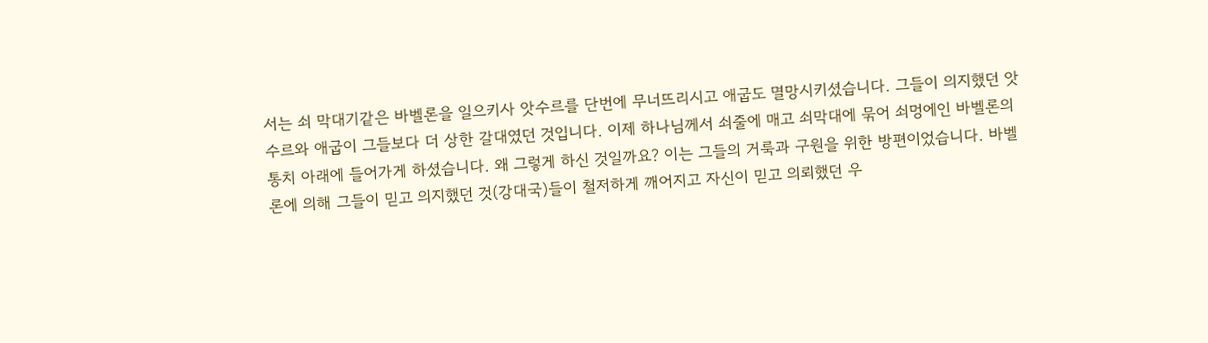서는 쇠 막대기같은 바벨론을 일으키사 앗수르를 단번에 무너뜨리시고 애굽도 멸망시키셨습니다. 그들이 의지했던 앗수르와 애굽이 그들보다 더 상한 갈대였던 것입니다. 이제 하나님께서 쇠줄에 매고 쇠막대에 묶어 쇠멍에인 바벨론의 통치 아래에 들어가게 하셨습니다. 왜 그렇게 하신 것일까요? 이는 그들의 거룩과 구원을 위한 방편이었습니다. 바벨론에 의해 그들이 믿고 의지했던 것(강대국)들이 철저하게 깨어지고 자신이 믿고 의뢰했던 우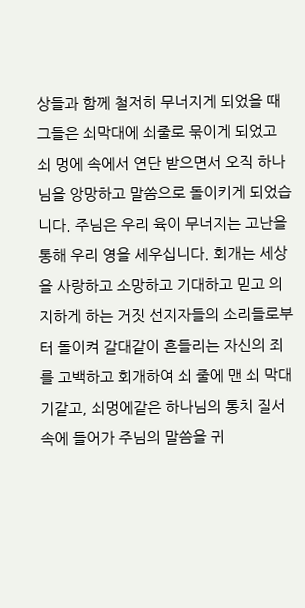상들과 함께 철저히 무너지게 되었을 때 그들은 쇠막대에 쇠줄로 묶이게 되었고 쇠 멍에 속에서 연단 받으면서 오직 하나님을 앙망하고 말씀으로 돌이키게 되었습니다. 주님은 우리 육이 무너지는 고난을 통해 우리 영을 세우십니다. 회개는 세상을 사랑하고 소망하고 기대하고 믿고 의지하게 하는 거짓 선지자들의 소리들로부터 돌이켜 갈대같이 흔들리는 자신의 죄를 고백하고 회개하여 쇠 줄에 맨 쇠 막대기같고, 쇠멍에같은 하나님의 통치 질서 속에 들어가 주님의 말씀을 귀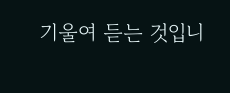기울여 듣는 것입니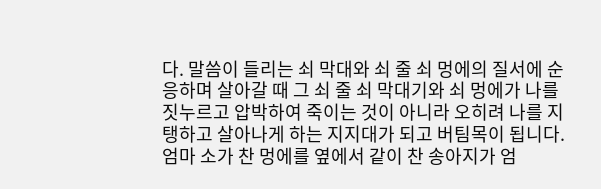다. 말씀이 들리는 쇠 막대와 쇠 줄 쇠 멍에의 질서에 순응하며 살아갈 때 그 쇠 줄 쇠 막대기와 쇠 멍에가 나를 짓누르고 압박하여 죽이는 것이 아니라 오히려 나를 지탱하고 살아나게 하는 지지대가 되고 버팀목이 됩니다. 엄마 소가 찬 멍에를 옆에서 같이 찬 송아지가 엄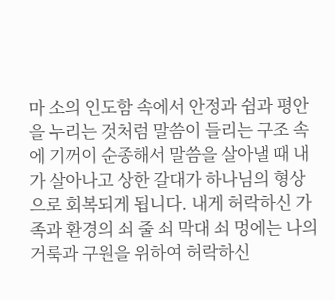마 소의 인도함 속에서 안정과 쉼과 평안을 누리는 것처럼 말씀이 들리는 구조 속에 기꺼이 순종해서 말씀을 살아낼 때 내가 살아나고 상한 갈대가 하나님의 형상으로 회복되게 됩니다. 내게 허락하신 가족과 환경의 쇠 줄 쇠 막대 쇠 멍에는 나의 거룩과 구원을 위하여 허락하신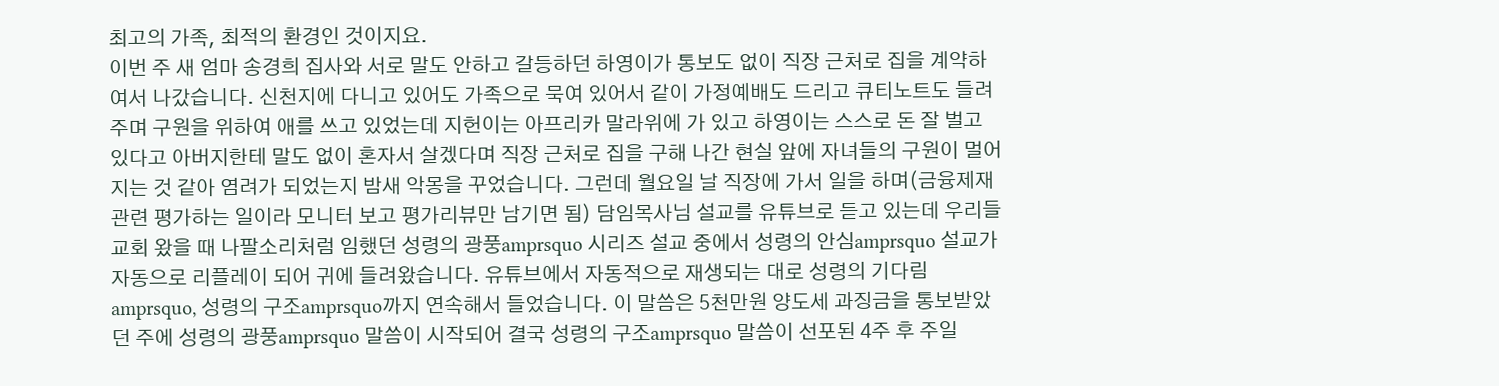최고의 가족, 최적의 환경인 것이지요.
이번 주 새 엄마 송경희 집사와 서로 말도 안하고 갈등하던 하영이가 통보도 없이 직장 근처로 집을 계약하여서 나갔습니다. 신천지에 다니고 있어도 가족으로 묵여 있어서 같이 가정예배도 드리고 큐티노트도 들려주며 구원을 위하여 애를 쓰고 있었는데 지헌이는 아프리카 말라위에 가 있고 하영이는 스스로 돈 잘 벌고 있다고 아버지한테 말도 없이 혼자서 살겠다며 직장 근처로 집을 구해 나간 현실 앞에 자녀들의 구원이 멀어지는 것 같아 염려가 되었는지 밤새 악몽을 꾸었습니다. 그런데 월요일 날 직장에 가서 일을 하며(금융제재관련 평가하는 일이라 모니터 보고 평가리뷰만 남기면 됨) 담임목사님 설교를 유튜브로 듣고 있는데 우리들교회 왔을 때 나팔소리처럼 임했던 성령의 광풍amprsquo 시리즈 설교 중에서 성령의 안심amprsquo 설교가 자동으로 리플레이 되어 귀에 들려왔습니다. 유튜브에서 자동적으로 재생되는 대로 성령의 기다림amprsquo, 성령의 구조amprsquo까지 연속해서 들었습니다. 이 말씀은 5천만원 양도세 과징금을 통보받았던 주에 성령의 광풍amprsquo 말씀이 시작되어 결국 성령의 구조amprsquo 말씀이 선포된 4주 후 주일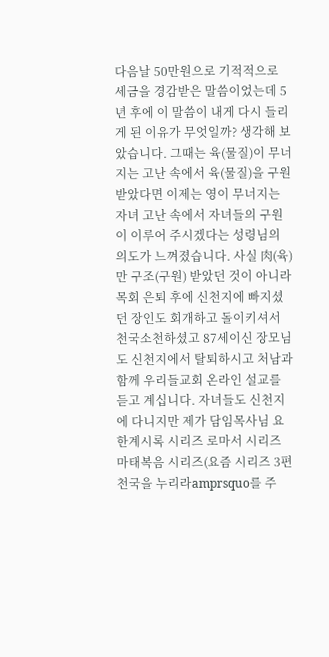다음날 50만원으로 기적적으로 세금을 경감받은 말씀이었는데 5년 후에 이 말씀이 내게 다시 들리게 된 이유가 무엇일까? 생각해 보았습니다. 그때는 육(물질)이 무너지는 고난 속에서 육(물질)을 구원받았다면 이제는 영이 무너지는 자녀 고난 속에서 자녀들의 구원이 이루어 주시겠다는 성령님의 의도가 느껴졌습니다. 사실 肉(육)만 구조(구원) 받았던 것이 아니라 목회 은퇴 후에 신천지에 빠지셨던 장인도 회개하고 돌이키셔서 천국소천하셨고 87세이신 장모님도 신천지에서 탈퇴하시고 처남과 함께 우리들교회 온라인 설교를 듣고 계십니다. 자녀들도 신천지에 다니지만 제가 담임목사님 요한계시록 시리즈 로마서 시리즈 마태복음 시리즈(요즘 시리즈 3편 천국을 누리라amprsquo를 주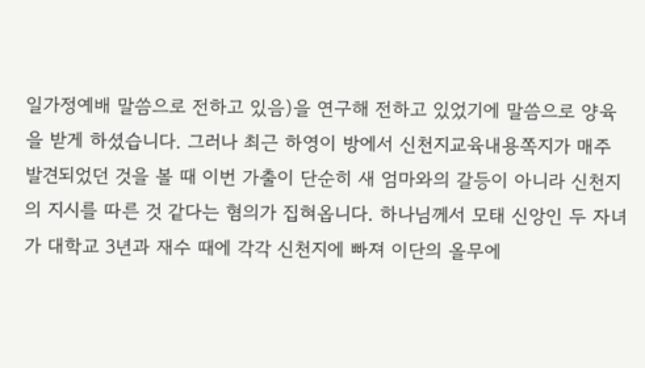일가정예배 말씀으로 전하고 있음)을 연구해 전하고 있었기에 말씀으로 양육을 받게 하셨습니다. 그러나 최근 하영이 방에서 신천지교육내용쪽지가 매주 발견되었던 것을 볼 때 이번 가출이 단순히 새 엄마와의 갈등이 아니라 신천지의 지시를 따른 것 같다는 혐의가 집혀옵니다. 하나님께서 모태 신앙인 두 자녀가 대학교 3년과 재수 때에 각각 신천지에 빠져 이단의 올무에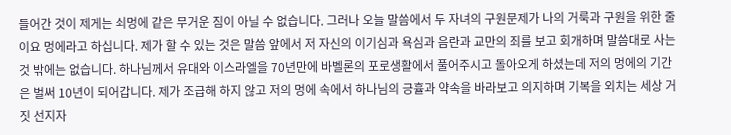들어간 것이 제게는 쇠멍에 같은 무거운 짐이 아닐 수 없습니다. 그러나 오늘 말씀에서 두 자녀의 구원문제가 나의 거룩과 구원을 위한 줄이요 멍에라고 하십니다. 제가 할 수 있는 것은 말씀 앞에서 저 자신의 이기심과 욕심과 음란과 교만의 죄를 보고 회개하며 말씀대로 사는 것 밖에는 없습니다. 하나님께서 유대와 이스라엘을 70년만에 바벨론의 포로생활에서 풀어주시고 돌아오게 하셨는데 저의 멍에의 기간은 벌써 10년이 되어갑니다. 제가 조급해 하지 않고 저의 멍에 속에서 하나님의 긍휼과 약속을 바라보고 의지하며 기복을 외치는 세상 거짓 선지자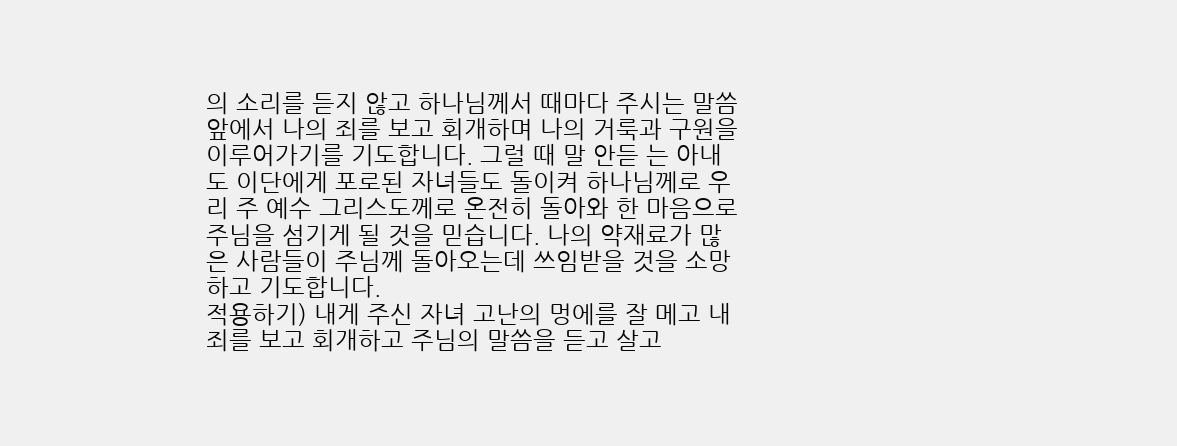의 소리를 듣지 않고 하나님께서 때마다 주시는 말씀 앞에서 나의 죄를 보고 회개하며 나의 거룩과 구원을 이루어가기를 기도합니다. 그럴 때 말 안듣 는 아내도 이단에게 포로된 자녀들도 돌이켜 하나님께로 우리 주 예수 그리스도께로 온전히 돌아와 한 마음으로 주님을 섬기게 될 것을 믿습니다. 나의 약재료가 많은 사람들이 주님께 돌아오는데 쓰임받을 것을 소망하고 기도합니다.
적용하기) 내게 주신 자녀 고난의 멍에를 잘 메고 내 죄를 보고 회개하고 주님의 말씀을 듣고 살고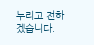누리고 전하겠습니다.